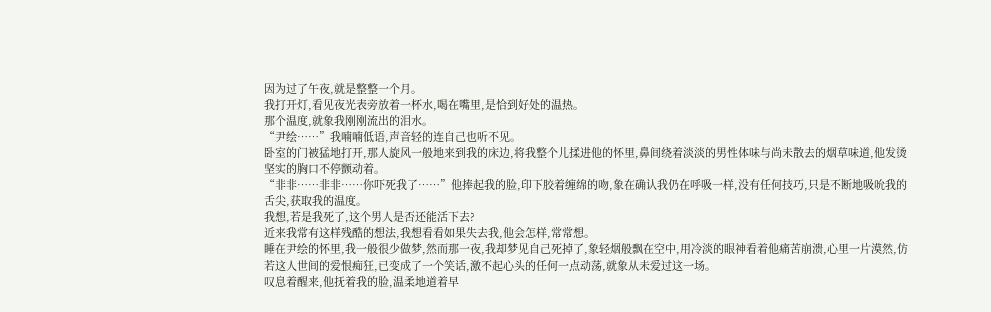因为过了午夜,就是整整一个月。
我打开灯,看见夜光表旁放着一杯水,喝在嘴里,是恰到好处的温热。
那个温度,就象我刚刚流出的泪水。
“尹绘……”我喃喃低语,声音轻的连自己也听不见。
卧室的门被猛地打开,那人旋风一般地来到我的床边,将我整个儿揉进他的怀里,鼻间绕着淡淡的男性体味与尚未散去的烟草味道,他发烫坚实的胸口不停颤动着。
“非非……非非……你吓死我了……”他捧起我的脸,印下胶着缠绵的吻,象在确认我仍在呼吸一样,没有任何技巧,只是不断地吸吮我的舌尖,获取我的温度。
我想,若是我死了,这个男人是否还能活下去?
近来我常有这样残酷的想法,我想看看如果失去我,他会怎样,常常想。
睡在尹绘的怀里,我一般很少做梦,然而那一夜,我却梦见自己死掉了,象轻烟般飘在空中,用冷淡的眼神看着他痛苦崩溃,心里一片漠然,仿若这人世间的爱恨痴狂,已变成了一个笑话,激不起心头的任何一点动荡,就象从未爱过这一场。
叹息着醒来,他抚着我的脸,温柔地道着早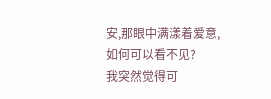安,那眼中满漾着爱意,如何可以看不见?
我突然觉得可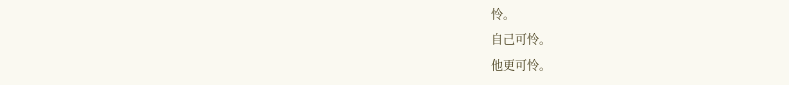怜。
自己可怜。
他更可怜。